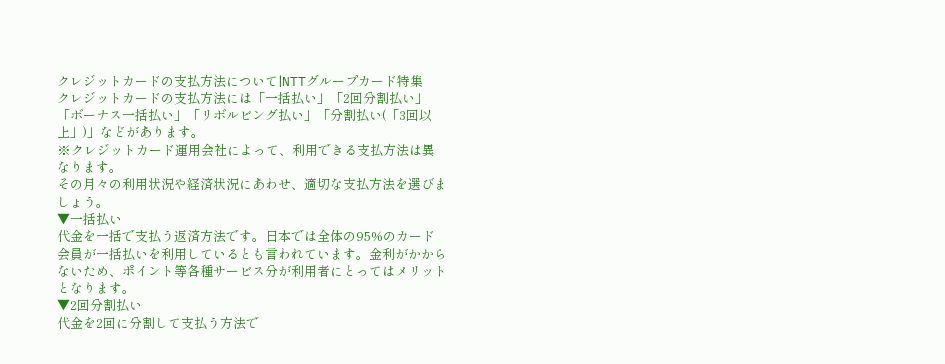クレジットカードの支払方法について|NTTグループカード特集
クレジットカードの支払方法には「一括払い」「2回分割払い」「ボーナス一括払い」「リボルビング払い」「分割払い(「3回以上」)」などがあります。
※クレジットカード運用会社によって、利用できる支払方法は異なります。
その月々の利用状況や経済状況にあわせ、適切な支払方法を選びましょう。
▼一括払い
代金を一括で支払う返済方法です。日本では全体の95%のカード会員が一括払いを利用しているとも言われています。金利がかからないため、ポイント等各種サービス分が利用者にとってはメリットとなります。
▼2回分割払い
代金を2回に分割して支払う方法で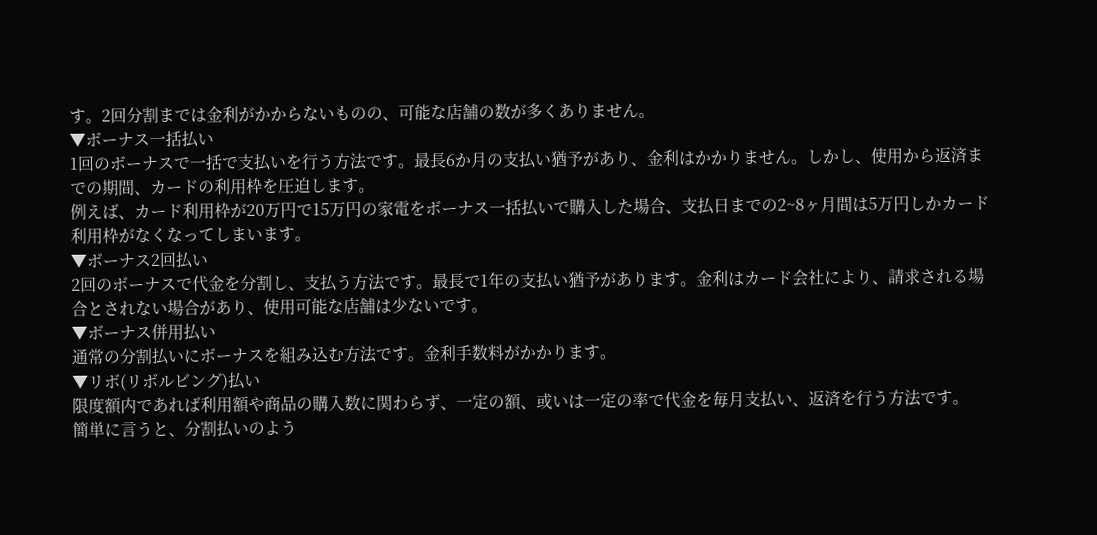す。2回分割までは金利がかからないものの、可能な店舗の数が多くありません。
▼ボーナス一括払い
1回のボーナスで一括で支払いを行う方法です。最長6か月の支払い猶予があり、金利はかかりません。しかし、使用から返済までの期間、カードの利用枠を圧迫します。
例えば、カード利用枠が20万円で15万円の家電をボーナス一括払いで購入した場合、支払日までの2~8ヶ月間は5万円しかカード利用枠がなくなってしまいます。
▼ボーナス2回払い
2回のボーナスで代金を分割し、支払う方法です。最長で1年の支払い猶予があります。金利はカード会社により、請求される場合とされない場合があり、使用可能な店舗は少ないです。
▼ボーナス併用払い
通常の分割払いにボーナスを組み込む方法です。金利手数料がかかります。
▼リボ(リボルビング)払い
限度額内であれば利用額や商品の購入数に関わらず、一定の額、或いは一定の率で代金を毎月支払い、返済を行う方法です。
簡単に言うと、分割払いのよう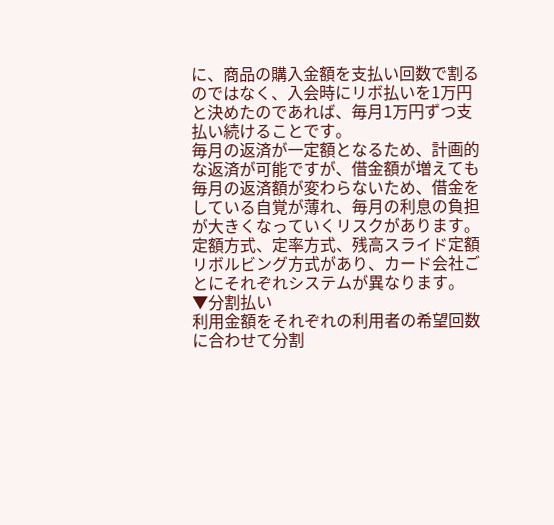に、商品の購入金額を支払い回数で割るのではなく、入会時にリボ払いを1万円と決めたのであれば、毎月1万円ずつ支払い続けることです。
毎月の返済が一定額となるため、計画的な返済が可能ですが、借金額が増えても毎月の返済額が変わらないため、借金をしている自覚が薄れ、毎月の利息の負担が大きくなっていくリスクがあります。
定額方式、定率方式、残高スライド定額リボルビング方式があり、カード会社ごとにそれぞれシステムが異なります。
▼分割払い
利用金額をそれぞれの利用者の希望回数に合わせて分割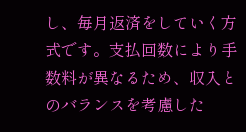し、毎月返済をしていく方式です。支払回数により手数料が異なるため、収入とのバランスを考慮した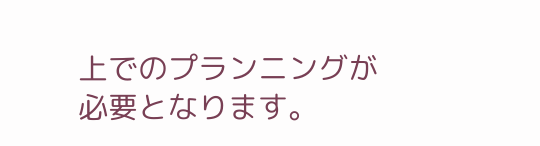上でのプランニングが必要となります。